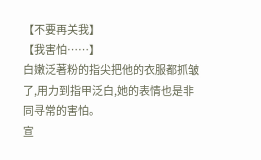【不要再关我】
【我害怕……】
白嫩泛著粉的指尖把他的衣服都抓皱了,用力到指甲泛白,她的表情也是非同寻常的害怕。
宣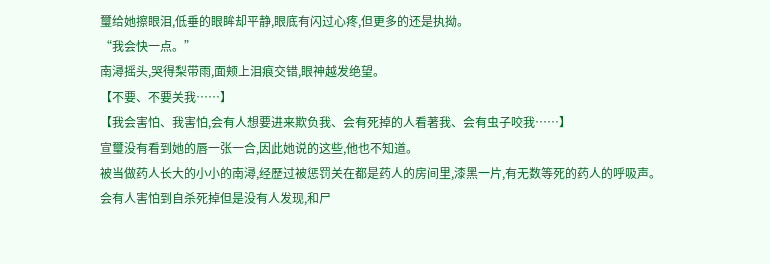璽给她擦眼泪,低垂的眼眸却平静,眼底有闪过心疼,但更多的还是执拗。
“我会快一点。”
南潯摇头,哭得梨带雨,面颊上泪痕交错,眼神越发绝望。
【不要、不要关我……】
【我会害怕、我害怕,会有人想要进来欺负我、会有死掉的人看著我、会有虫子咬我……】
宣璽没有看到她的唇一张一合,因此她说的这些,他也不知道。
被当做药人长大的小小的南潯,经歷过被惩罚关在都是药人的房间里,漆黑一片,有无数等死的药人的呼吸声。
会有人害怕到自杀死掉但是没有人发现,和尸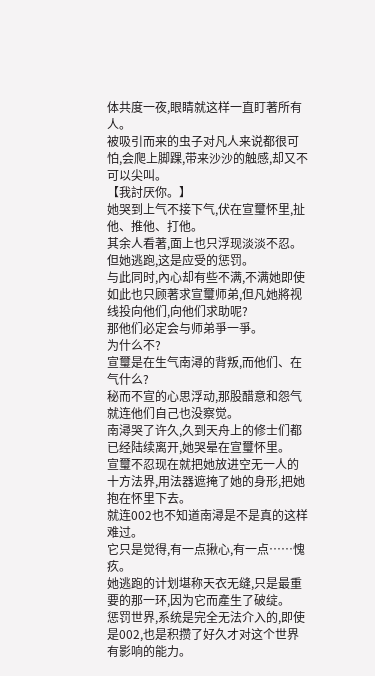体共度一夜,眼睛就这样一直盯著所有人。
被吸引而来的虫子对凡人来说都很可怕,会爬上脚踝,带来沙沙的触感,却又不可以尖叫。
【我討厌你。】
她哭到上气不接下气,伏在宣璽怀里,扯他、推他、打他。
其余人看著,面上也只浮现淡淡不忍。
但她逃跑,这是应受的惩罚。
与此同时,內心却有些不满,不满她即使如此也只顾著求宣璽师弟,但凡她將视线投向他们,向他们求助呢?
那他们必定会与师弟爭一爭。
为什么不?
宣璽是在生气南潯的背叛,而他们、在气什么?
秘而不宣的心思浮动,那股醋意和怨气就连他们自己也没察觉。
南潯哭了许久,久到天舟上的修士们都已经陆续离开,她哭晕在宣璽怀里。
宣璽不忍现在就把她放进空无一人的十方法界,用法器遮掩了她的身形,把她抱在怀里下去。
就连002也不知道南潯是不是真的这样难过。
它只是觉得,有一点揪心,有一点……愧疚。
她逃跑的计划堪称天衣无缝,只是最重要的那一环,因为它而產生了破绽。
惩罚世界,系统是完全无法介入的,即使是002,也是积攒了好久才对这个世界有影响的能力。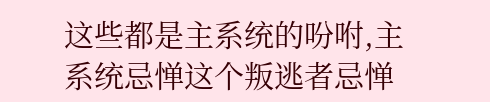这些都是主系统的吩咐,主系统忌惮这个叛逃者忌惮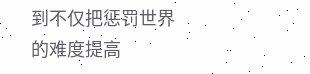到不仅把惩罚世界的难度提高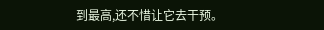到最高,还不惜让它去干预。